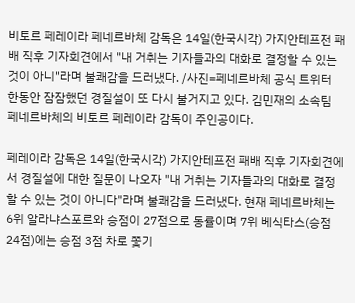비토르 페레이라 페네르바체 감독은 14일(한국시각) 가지안테프전 패배 직후 기자회견에서 "내 거취는 기자들과의 대화로 결정할 수 있는 것이 아니"라며 불쾌감을 드러냈다. /사진=페네르바체 공식 트위터
한동안 잠잠했던 경질설이 또 다시 불거지고 있다. 김민재의 소속팀 페네르바체의 비토르 페레이라 감독이 주인공이다.

페레이라 감독은 14일(한국시각) 가지안테프전 패배 직후 기자회견에서 경질설에 대한 질문이 나오자 "내 거취는 기자들과의 대화로 결정할 수 있는 것이 아니다"라며 불쾌감을 드러냈다. 현재 페네르바체는 6위 알라냐스포르와 승점이 27점으로 동률이며 7위 베식타스(승점 24점)에는 승점 3점 차로 쫓기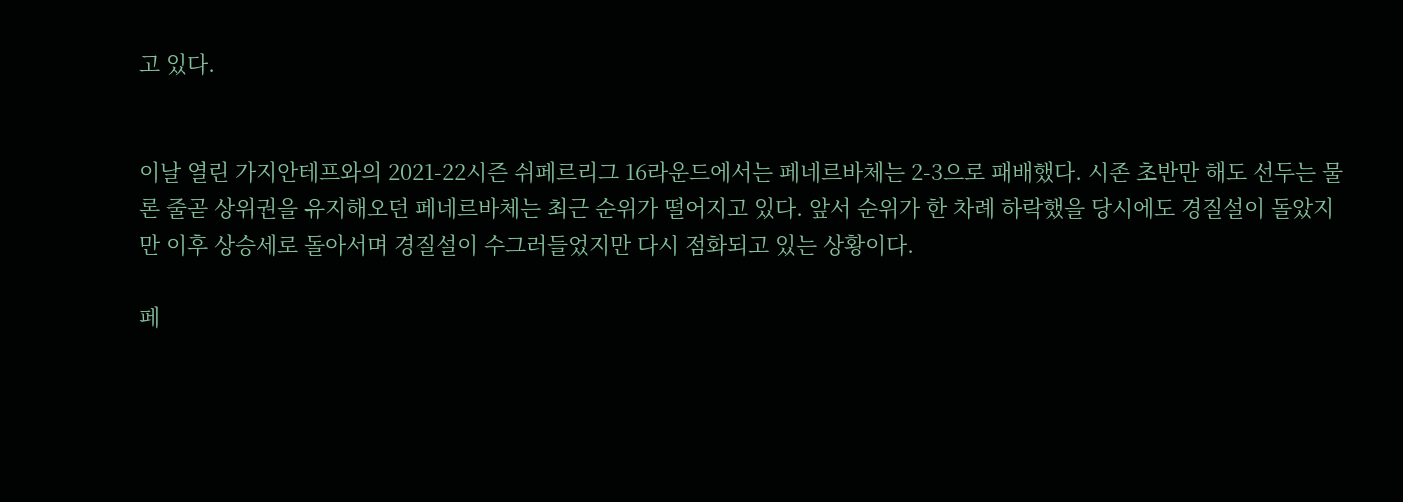고 있다.


이날 열린 가지안테프와의 2021-22시즌 쉬페르리그 16라운드에서는 페네르바체는 2-3으로 패배했다. 시존 초반만 해도 선두는 물론 줄곧 상위권을 유지해오던 페네르바체는 최근 순위가 떨어지고 있다. 앞서 순위가 한 차례 하락했을 당시에도 경질설이 돌았지만 이후 상승세로 돌아서며 경질설이 수그러들었지만 다시 점화되고 있는 상황이다.

페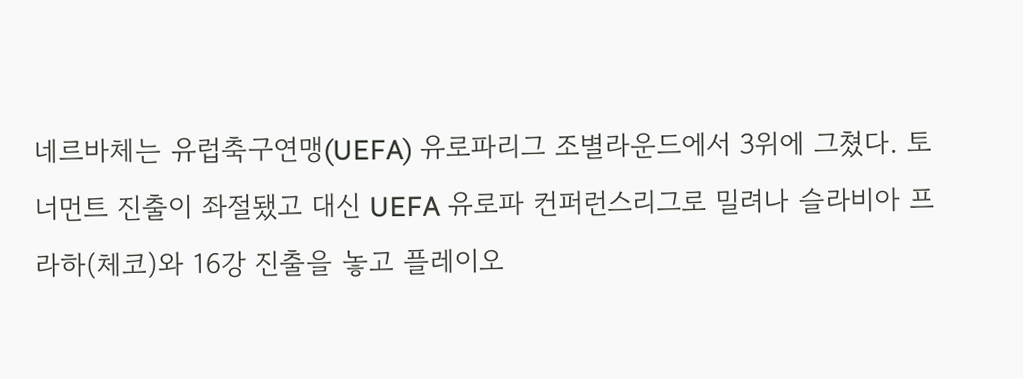네르바체는 유럽축구연맹(UEFA) 유로파리그 조별라운드에서 3위에 그쳤다. 토너먼트 진출이 좌절됐고 대신 UEFA 유로파 컨퍼런스리그로 밀려나 슬라비아 프라하(체코)와 16강 진출을 놓고 플레이오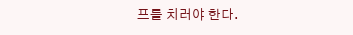프를 치러야 한다.